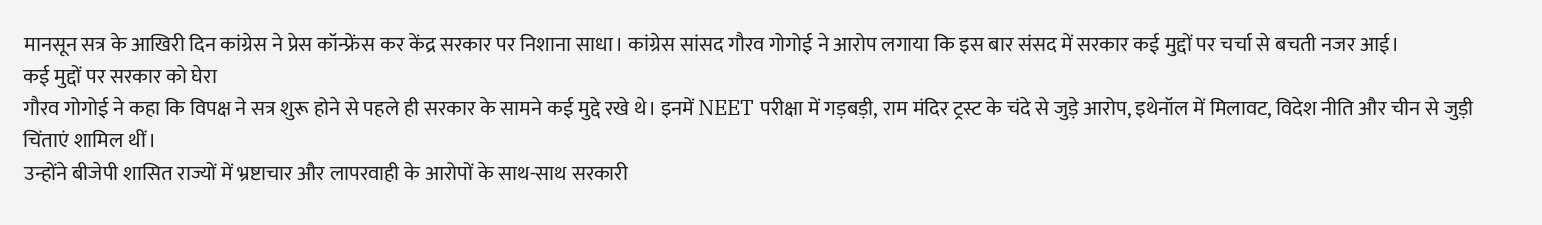मानसून सत्र के आखिरी दिन कांग्रेस ने प्रेस कॉन्फ्रेंस कर केंद्र सरकार पर निशाना साधा। कांग्रेस सांसद गौरव गोगोई ने आरोप लगाया कि इस बार संसद में सरकार कई मुद्दों पर चर्चा से बचती नजर आई।
कई मुद्दों पर सरकार को घेरा
गौरव गोगोई ने कहा कि विपक्ष ने सत्र शुरू होने से पहले ही सरकार के सामने कई मुद्दे रखे थे। इनमें NEET परीक्षा में गड़बड़ी, राम मंदिर ट्रस्ट के चंदे से जुड़े आरोप, इथेनॉल में मिलावट, विदेश नीति और चीन से जुड़ी चिंताएं शामिल थीं।
उन्होंने बीजेपी शासित राज्यों में भ्रष्टाचार और लापरवाही के आरोपों के साथ-साथ सरकारी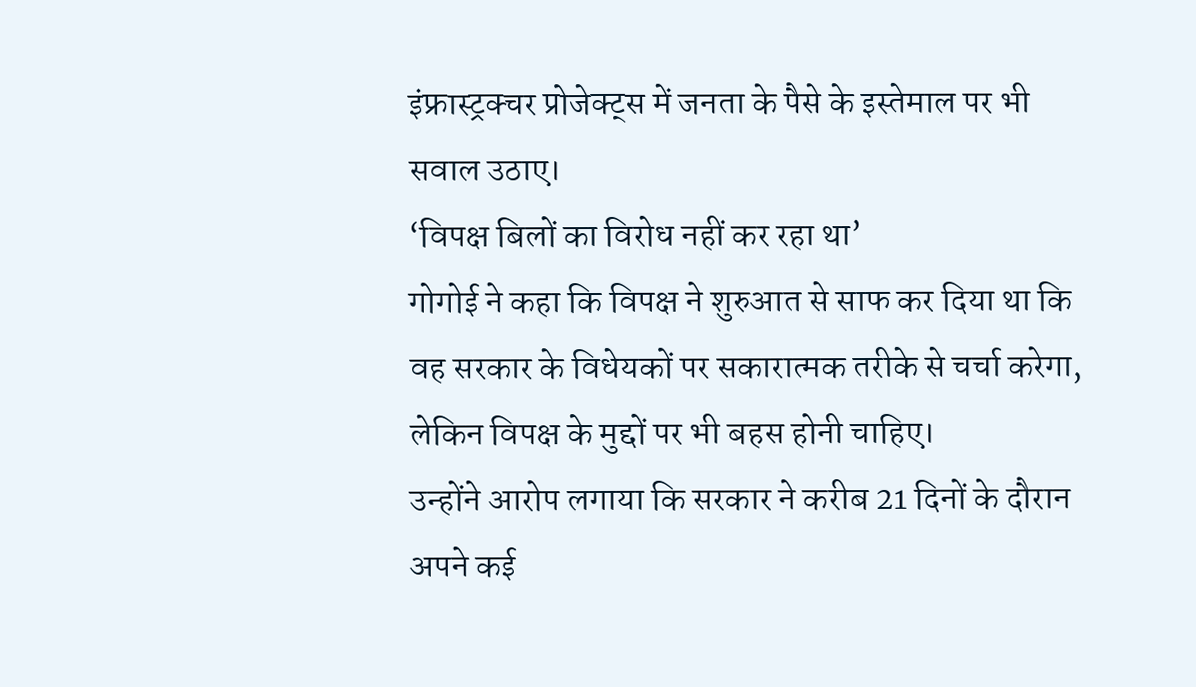इंफ्रास्ट्रक्चर प्रोजेक्ट्स में जनता के पैसे के इस्तेमाल पर भी सवाल उठाए।
‘विपक्ष बिलों का विरोध नहीं कर रहा था’
गोगोई ने कहा कि विपक्ष ने शुरुआत से साफ कर दिया था कि वह सरकार के विधेयकों पर सकारात्मक तरीके से चर्चा करेगा, लेकिन विपक्ष के मुद्दों पर भी बहस होनी चाहिए।
उन्होंने आरोप लगाया कि सरकार ने करीब 21 दिनों के दौरान अपने कई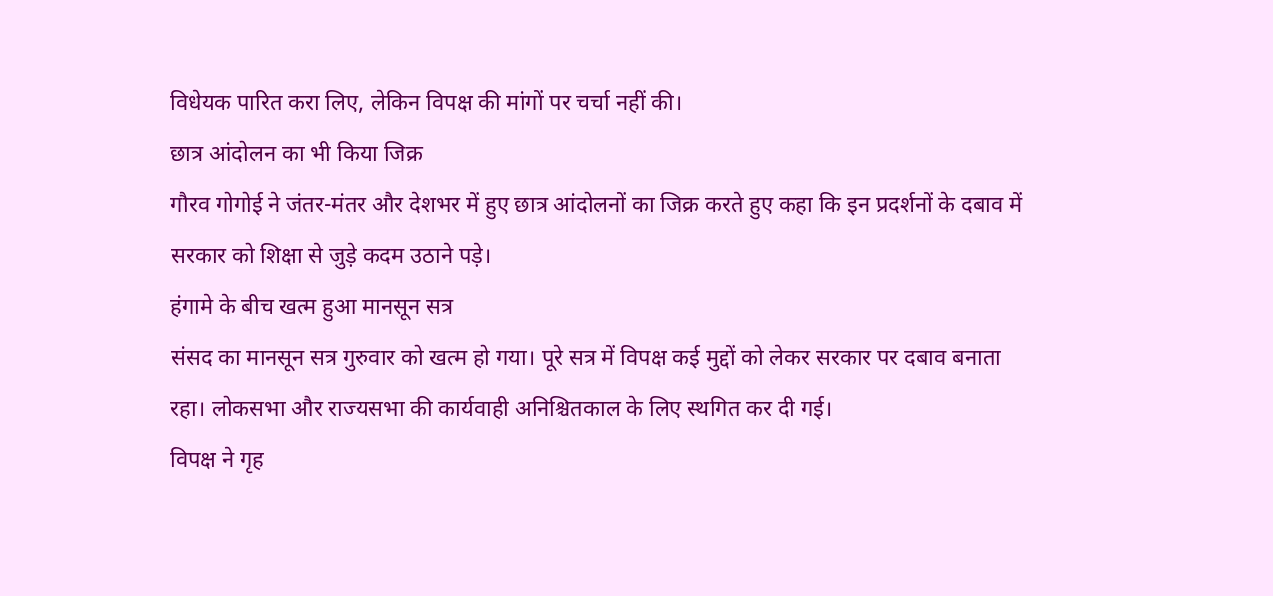विधेयक पारित करा लिए, लेकिन विपक्ष की मांगों पर चर्चा नहीं की।
छात्र आंदोलन का भी किया जिक्र
गौरव गोगोई ने जंतर-मंतर और देशभर में हुए छात्र आंदोलनों का जिक्र करते हुए कहा कि इन प्रदर्शनों के दबाव में सरकार को शिक्षा से जुड़े कदम उठाने पड़े।
हंगामे के बीच खत्म हुआ मानसून सत्र
संसद का मानसून सत्र गुरुवार को खत्म हो गया। पूरे सत्र में विपक्ष कई मुद्दों को लेकर सरकार पर दबाव बनाता रहा। लोकसभा और राज्यसभा की कार्यवाही अनिश्चितकाल के लिए स्थगित कर दी गई।
विपक्ष ने गृह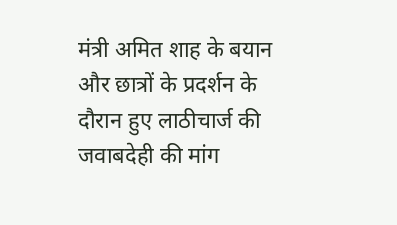मंत्री अमित शाह के बयान और छात्रों के प्रदर्शन के दौरान हुए लाठीचार्ज की जवाबदेही की मांग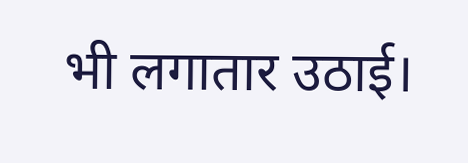भी लगातार उठाई।